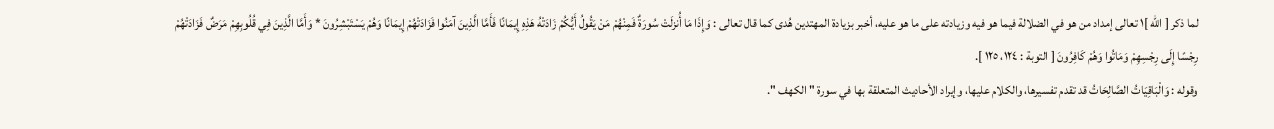لما ذكر [ الله ]١ تعالى إمداد من هو في الضلالة فيما هو فيه وزيادته على ما هو عليه، أخبر بزيادة المهتدين هُدى كما قال تعالى : وَإِذَا مَا أُنزلَتْ سُورَةٌ فَمِنْهُمْ مَنْ يَقُولُ أَيُّكُمْ زَادَتْهُ هَذِهِ إِيمَانًا فَأَمَّا الَّذِينَ آمَنُوا فَزَادَتْهُمْ إِيمَانًا وَهُمْ يَسْتَبْشِرُونَ * وَأَمَّا الَّذِينَ فِي قُلُوبِهِمْ مَرَضٌ فَزَادَتْهُمْ رِجْسًا إِلَى رِجْسِهِمْ وَمَاتُوا وَهُمْ كَافِرُونَ [ التوبة : ١٢٤، ١٢٥ ].
وقوله : وَالْبَاقِيَاتُ الصَّالِحَاتُ قد تقدم تفسيرها، والكلام عليها، وإيراد الأحاديث المتعلقة بها في سورة " الكهف ".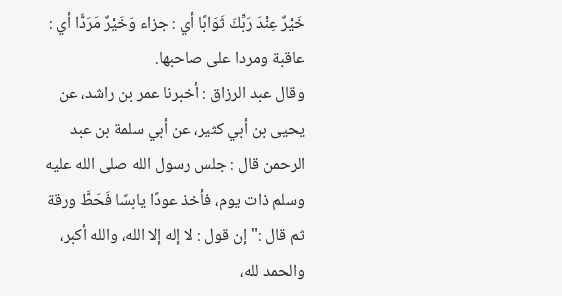خَيْرٌ عِنْدَ رَبِّكَ ثَوَابًا أي : جزاء وَخَيْرٌ مَرَدًّا أي : عاقبة ومردا على صاحبها.
وقال عبد الرزاق : أخبرنا عمر بن راشد، عن يحيى بن أبي كثير، عن أبي سلمة بن عبد الرحمن قال : جلس رسول الله صلى الله عليه وسلم ذات يوم، فأخذ عودًا يابسًا فَحَطَّ ورقة ثم قال :" إن قول : لا إله إلا الله، والله أكبر، والحمد لله،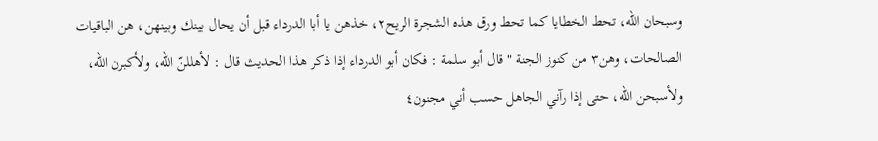وسبحان الله، تحط الخطايا كما تحط ورق هذه الشجرة الريح٢، خذهن يا أبا الدرداء قبل أن يحال بينك وبينهن، هن الباقيات الصالحات، وهن٣ من كنوز الجنة " قال أبو سلمة : فكان أبو الدرداء إذا ذكر هذا الحديث قال : لأهللنّ الله، ولأكبرن الله، ولأسبحن الله، حتى إذا رآني الجاهل حسب أني مجنون٤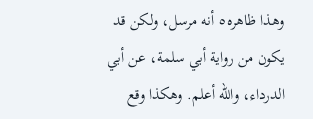وهذا ظاهره٥ أنه مرسل، ولكن قد يكون من رواية أبي سلمة، عن أبي الدرداء، والله أعلم. وهكذا وقع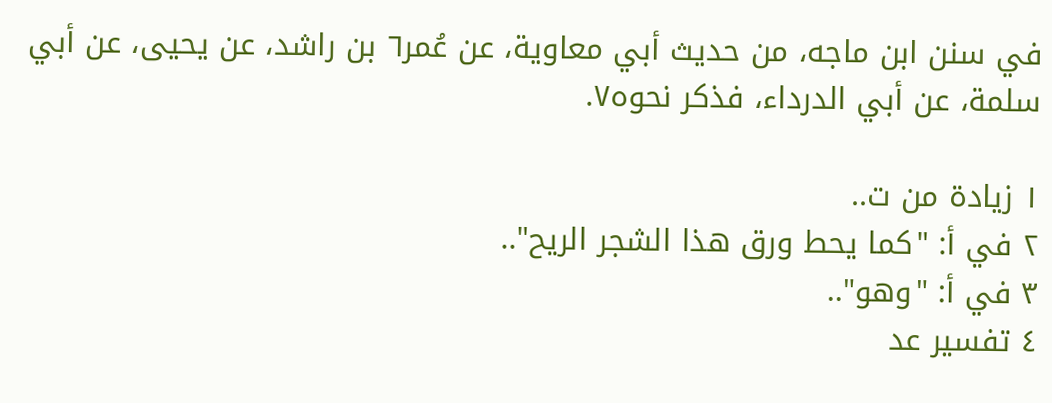في سنن ابن ماجه، من حديث أبي معاوية، عن عُمر٦ بن راشد، عن يحيى، عن أبي سلمة، عن أبي الدرداء، فذكر نحوه٧.

١ زيادة من ت..
٢ في أ: "كما يحط ورق هذا الشجر الريح"..
٣ في أ: "وهو"..
٤ تفسير عد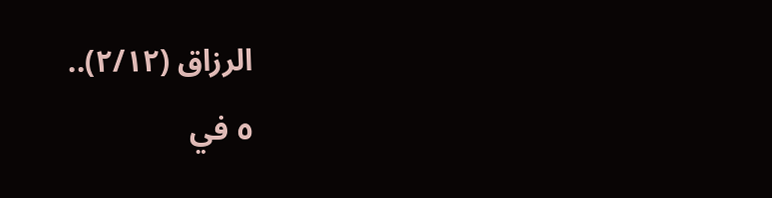الرزاق (٢/١٢)..
٥ في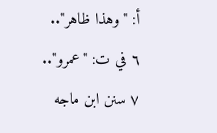أ: "وهذا ظاهر"..
٦ في ت: "عمرو"..
٧ سنن ابن ماجه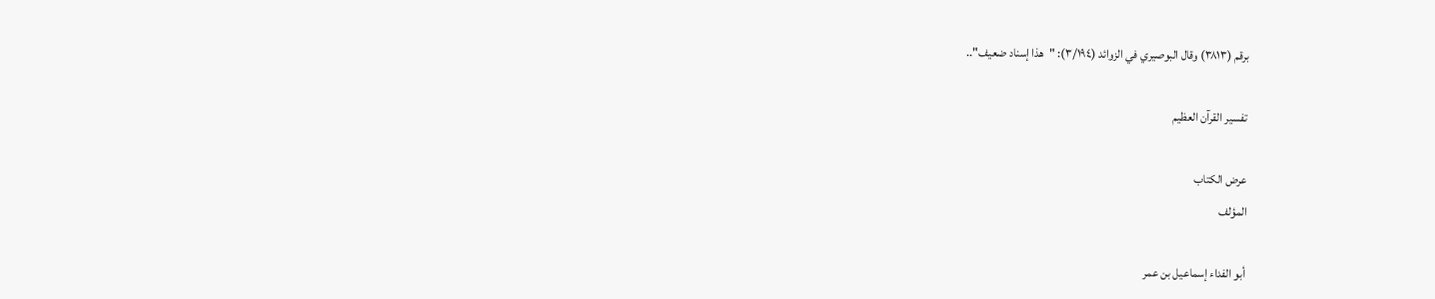برقم (٣٨١٣) وقال البوصيري في الزوائد (٣/١٩٤): "هذا إسناد ضعيف"..

تفسير القرآن العظيم

عرض الكتاب
المؤلف

أبو الفداء إسماعيل بن عمر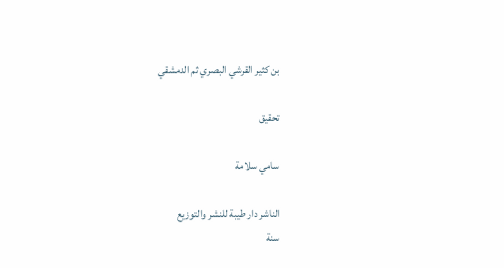بن كثير القرشي البصري ثم الدمشقي

تحقيق

سامي سلامة

الناشر دار طيبة للنشر والتوزيع
سنة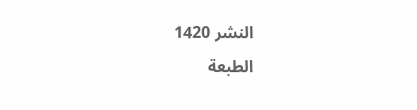النشر 1420
الطبعة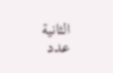الثانية
عدد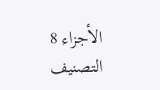الأجزاء 8
التصنيف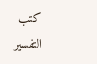كتب التفسير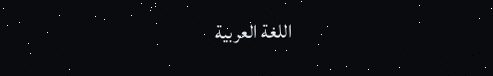اللغة العربية